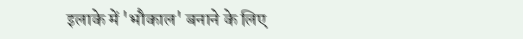इलाके में 'भौकाल' बनाने के लिए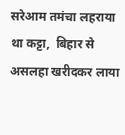सरेआम तमंचा लहराया था कट्टा,  बिहार से असलहा खरीदकर लाया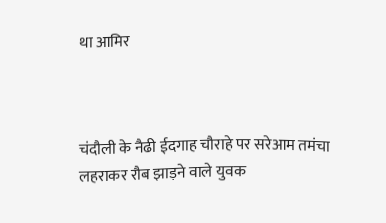था आमिर



चंदौली के नैढी ईदगाह चौराहे पर सरेआम तमंचा लहराकर रौब झाड़ने वाले युवक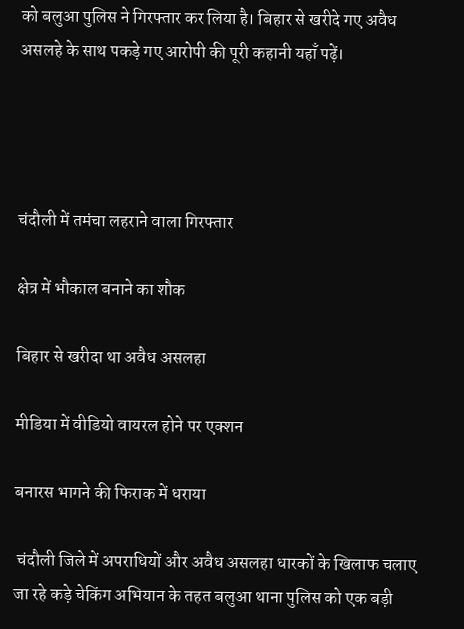को बलुआ पुलिस ने गिरफ्तार कर लिया है। बिहार से खरीदे गए अवैध असलहे के साथ पकड़े गए आरोपी की पूरी कहानी यहाँ पढ़ें।




चंदौली में तमंचा लहराने वाला गिरफ्तार

क्षेत्र में भौकाल बनाने का शौक

बिहार से खरीदा था अवैध असलहा

मीडिया में वीडियो वायरल होने पर एक्शन

बनारस भागने की फिराक में धराया

 चंदौली जिले में अपराधियों और अवैध असलहा धारकों के खिलाफ चलाए जा रहे कड़े चेकिंग अभियान के तहत बलुआ थाना पुलिस को एक बड़ी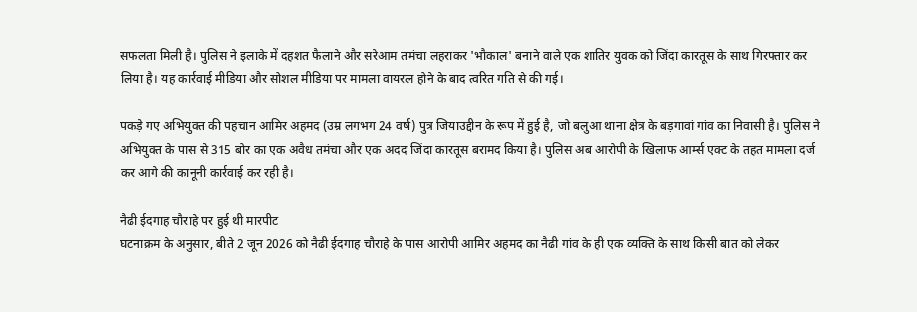सफलता मिली है। पुलिस ने इलाके में दहशत फैलाने और सरेआम तमंचा लहराकर 'भौकाल' बनाने वाले एक शातिर युवक को जिंदा कारतूस के साथ गिरफ्तार कर लिया है। यह कार्रवाई मीडिया और सोशल मीडिया पर मामला वायरल होने के बाद त्वरित गति से की गई।

पकड़े गए अभियुक्त की पहचान आमिर अहमद (उम्र लगभग 24 वर्ष) पुत्र जियाउद्दीन के रूप में हुई है, जो बलुआ थाना क्षेत्र के बड़गावां गांव का निवासी है। पुलिस ने अभियुक्त के पास से 315 बोर का एक अवैध तमंचा और एक अदद जिंदा कारतूस बरामद किया है। पुलिस अब आरोपी के खिलाफ आर्म्स एक्ट के तहत मामला दर्ज कर आगे की कानूनी कार्रवाई कर रही है।

नैढी ईदगाह चौराहे पर हुई थी मारपीट
घटनाक्रम के अनुसार, बीते 2 जून 2026 को नैढी ईदगाह चौराहे के पास आरोपी आमिर अहमद का नैढी गांव के ही एक व्यक्ति के साथ किसी बात को लेकर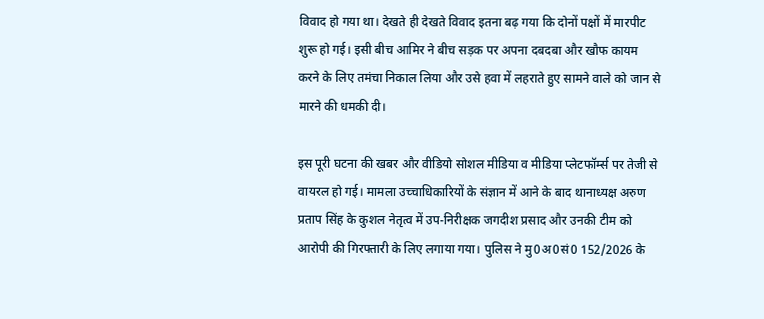विवाद हो गया था। देखते ही देखते विवाद इतना बढ़ गया कि दोनों पक्षों में मारपीट शुरू हो गई। इसी बीच आमिर ने बीच सड़क पर अपना दबदबा और खौफ कायम करने के लिए तमंचा निकाल लिया और उसे हवा में लहराते हुए सामने वाले को जान से मारने की धमकी दी।

इस पूरी घटना की खबर और वीडियो सोशल मीडिया व मीडिया प्लेटफॉर्म्स पर तेजी से वायरल हो गई। मामला उच्चाधिकारियों के संज्ञान में आने के बाद थानाध्यक्ष अरुण प्रताप सिंह के कुशल नेतृत्व में उप-निरीक्षक जगदीश प्रसाद और उनकी टीम को आरोपी की गिरफ्तारी के लिए लगाया गया। पुलिस ने मु0अ0सं0 152/2026 के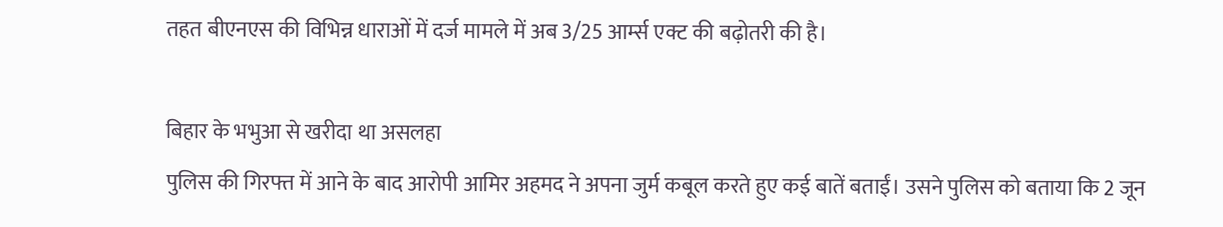तहत बीएनएस की विभिन्न धाराओं में दर्ज मामले में अब 3/25 आर्म्स एक्ट की बढ़ोतरी की है।

बिहार के भभुआ से खरीदा था असलहा
पुलिस की गिरफ्त में आने के बाद आरोपी आमिर अहमद ने अपना जुर्म कबूल करते हुए कई बातें बताईं। उसने पुलिस को बताया कि 2 जून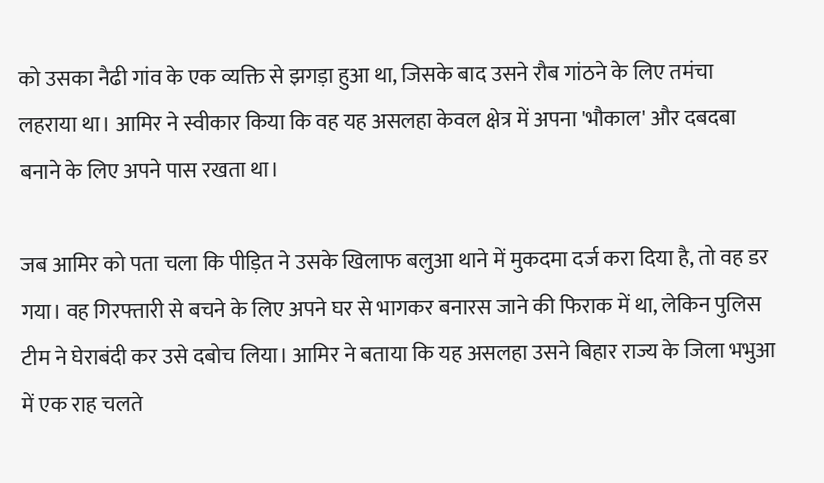को उसका नैढी गांव के एक व्यक्ति से झगड़ा हुआ था, जिसके बाद उसने रौब गांठने के लिए तमंचा लहराया था। आमिर ने स्वीकार किया कि वह यह असलहा केवल क्षेत्र में अपना 'भौकाल' और दबदबा बनाने के लिए अपने पास रखता था।

जब आमिर को पता चला कि पीड़ित ने उसके खिलाफ बलुआ थाने में मुकदमा दर्ज करा दिया है, तो वह डर गया। वह गिरफ्तारी से बचने के लिए अपने घर से भागकर बनारस जाने की फिराक में था, लेकिन पुलिस टीम ने घेराबंदी कर उसे दबोच लिया। आमिर ने बताया कि यह असलहा उसने बिहार राज्य के जिला भभुआ में एक राह चलते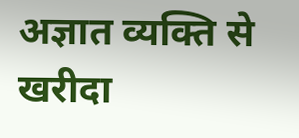अज्ञात व्यक्ति से खरीदा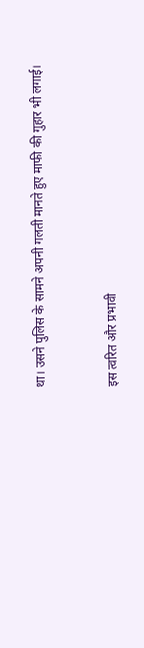था। उसने पुलिस के सामने अपनी गलती मानते हुए माफी की गुहार भी लगाई।


इस त्वरित और प्रभावी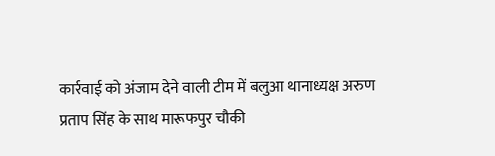कार्रवाई को अंजाम देने वाली टीम में बलुआ थानाध्यक्ष अरुण प्रताप सिंह के साथ मारूफपुर चौकी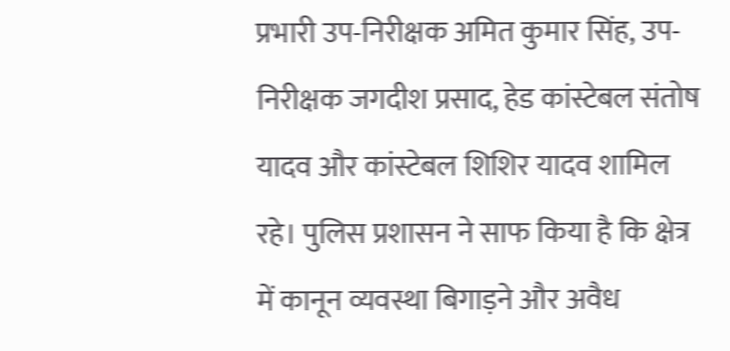प्रभारी उप-निरीक्षक अमित कुमार सिंह, उप-निरीक्षक जगदीश प्रसाद, हेड कांस्टेबल संतोष यादव और कांस्टेबल शिशिर यादव शामिल रहे। पुलिस प्रशासन ने साफ किया है कि क्षेत्र में कानून व्यवस्था बिगाड़ने और अवैध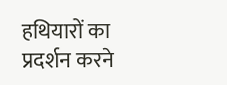हथियारों का प्रदर्शन करने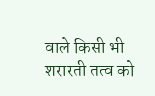वाले किसी भी शरारती तत्व को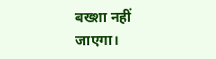बख्शा नहीं जाएगा।